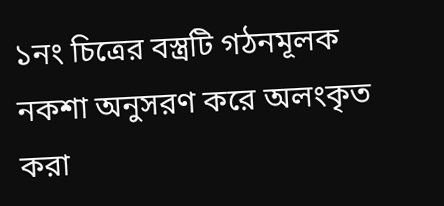১নং চিত্রের বস্ত্রটি গঠনমূলক নকশা অনুসরণ করে অলংকৃত করা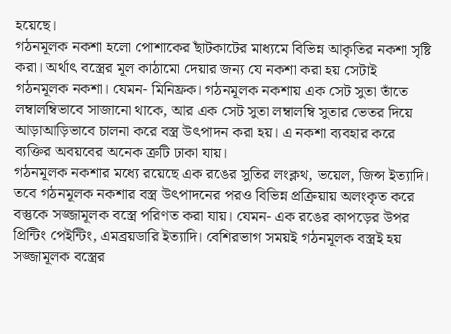হয়েছে।
গঠনমূলক নকশা হলো পোশাকের ছাঁটকাটের মাধ্যমে বিভিন্ন আকৃতির নকশা সৃষ্টি করা। অর্থাৎ বস্ত্রের মূল কাঠামো দেয়ার জন্য যে নকশা করা হয় সেটাই গঠনমূলক নকশা। যেমন- মিনিফ্রক। গঠনমূলক নকশায় এক সেট সুতা তাঁতে লম্বালম্বিভাবে সাজানো থাকে, আর এক সেট সুতা লম্বালম্বি সুতার ভেতর দিয়ে আড়াআড়িভাবে চালনা করে বস্ত্র উৎপাদন করা হয়। এ নকশা ব্যবহার করে ব্যক্তির অবয়বের অনেক ত্রুটি ঢাকা যায়।
গঠনমূলক নকশার মধ্যে রয়েছে এক রঙের সুতির লংক্লথ, ভয়েল, জিন্স ইত্যাদি। তবে গঠনমূলক নকশার বস্ত্র উৎপাদনের পরও বিভিন্ন প্রক্রিয়ায় অলংকৃত করে বস্তুকে সজ্জামূলক বস্ত্রে পরিণত করা যায়। যেমন- এক রঙের কাপড়ের উপর প্রিন্টিং পেইন্টিং, এমব্রয়ডারি ইত্যাদি। বেশিরভাগ সময়ই গঠনমূলক বস্ত্রই হয় সজ্জামূলক বস্ত্রের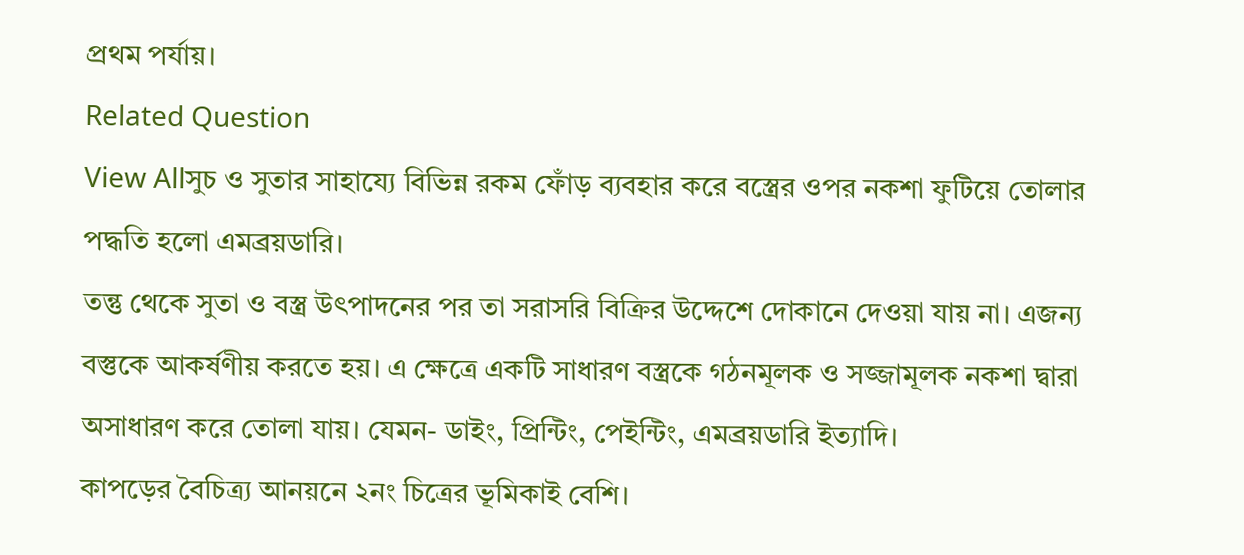প্রথম পর্যায়।
Related Question
View Allসুচ ও সুতার সাহায্যে বিভিন্ন রকম ফোঁড় ব্যবহার করে বস্ত্রের ওপর নকশা ফুটিয়ে তোলার পদ্ধতি হলো এমব্রয়ডারি।
তন্তু থেকে সুতা ও বস্ত্র উৎপাদনের পর তা সরাসরি বিক্রির উদ্দেশে দোকানে দেওয়া যায় না। এজন্য বস্তুকে আকর্ষণীয় করতে হয়। এ ক্ষেত্রে একটি সাধারণ বস্ত্রকে গঠনমূলক ও সজ্জামূলক নকশা দ্বারা অসাধারণ করে তোলা যায়। যেমন- ডাইং, প্রিন্টিং, পেইন্টিং, এমব্রয়ডারি ইত্যাদি।
কাপড়ের বৈচিত্র্য আনয়নে ২নং চিত্রের ভূমিকাই বেশি।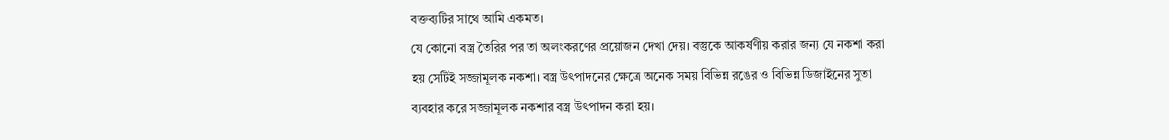বক্তব্যটির সাথে আমি একমত।
যে কোনো বস্ত্র তৈরির পর তা অলংকরণের প্রয়োজন দেখা দেয়। বস্তুকে আকর্ষণীয় করার জন্য যে নকশা করা হয় সেটিই সজ্জামূলক নকশা। বস্ত্র উৎপাদনের ক্ষেত্রে অনেক সময় বিভিন্ন রঙের ও বিভিন্ন ডিজাইনের সুতা ব্যবহার করে সজ্জামূলক নকশার বস্ত্র উৎপাদন করা হয়।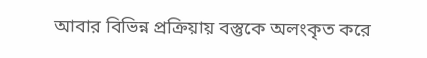আবার বিভিন্ন প্রক্রিয়ায় বস্তুকে অলংকৃত করে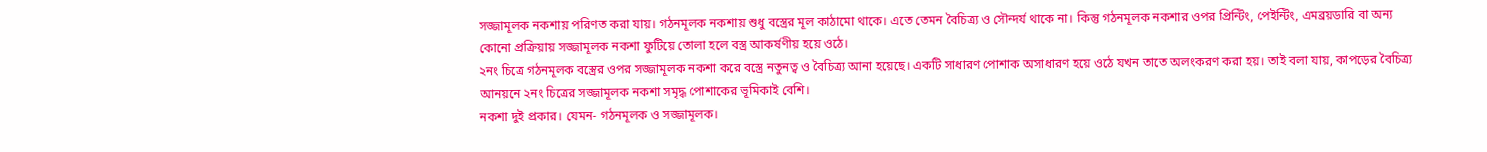সজ্জামূলক নকশায় পরিণত করা যায়। গঠনমূলক নকশায় শুধু বস্ত্রের মূল কাঠামো থাকে। এতে তেমন বৈচিত্র্য ও সৌন্দর্য থাকে না। কিন্তু গঠনমূলক নকশার ওপর প্রিন্টিং, পেইন্টিং, এমব্রয়ডারি বা অন্য কোনো প্রক্রিয়ায় সজ্জামূলক নকশা ফুটিয়ে তোলা হলে বস্ত্র আকর্ষণীয় হয়ে ওঠে।
২নং চিত্রে গঠনমূলক বস্ত্রের ওপর সজ্জামূলক নকশা করে বস্ত্রে নতুনত্ব ও বৈচিত্র্য আনা হয়েছে। একটি সাধারণ পোশাক অসাধারণ হয়ে ওঠে যখন তাতে অলংকরণ করা হয়। তাই বলা যায়, কাপড়ের বৈচিত্র্য আনয়নে ২নং চিত্রের সজ্জামূলক নকশা সমৃদ্ধ পোশাকের ভূমিকাই বেশি।
নকশা দুই প্রকার। যেমন- গঠনমূলক ও সজ্জামূলক।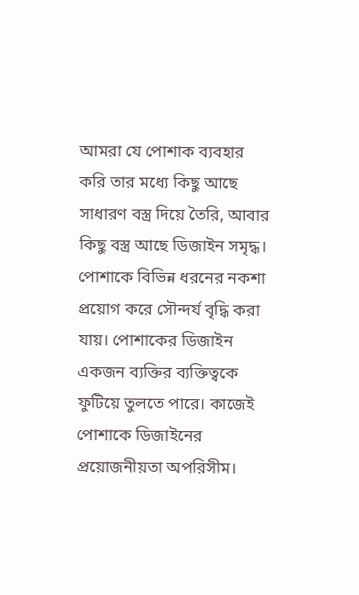আমরা যে পোশাক ব্যবহার করি তার মধ্যে কিছু আছে সাধারণ বস্ত্র দিয়ে তৈরি, আবার কিছু বস্ত্র আছে ডিজাইন সমৃদ্ধ। পোশাকে বিভিন্ন ধরনের নকশা প্রয়োগ করে সৌন্দর্য বৃদ্ধি করা যায়। পোশাকের ডিজাইন একজন ব্যক্তির ব্যক্তিত্বকে ফুটিয়ে তুলতে পারে। কাজেই পোশাকে ডিজাইনের প্রয়োজনীয়তা অপরিসীম।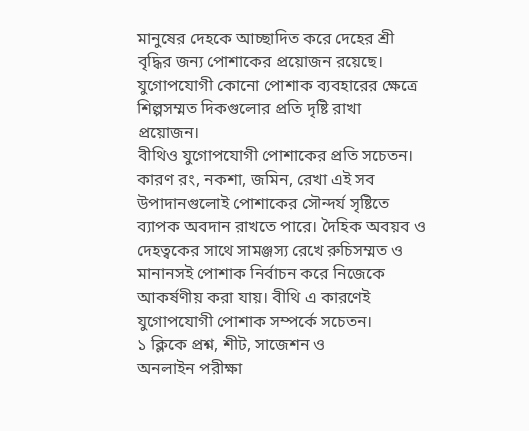মানুষের দেহকে আচ্ছাদিত করে দেহের শ্রী বৃদ্ধির জন্য পোশাকের প্রয়োজন রয়েছে। যুগোপযোগী কোনো পোশাক ব্যবহারের ক্ষেত্রে শিল্পসম্মত দিকগুলোর প্রতি দৃষ্টি রাখা প্রয়োজন।
বীথিও যুগোপযোগী পোশাকের প্রতি সচেতন। কারণ রং, নকশা, জমিন, রেখা এই সব উপাদানগুলোই পোশাকের সৌন্দর্য সৃষ্টিতে ব্যাপক অবদান রাখতে পারে। দৈহিক অবয়ব ও দেহত্বকের সাথে সামঞ্জস্য রেখে রুচিসম্মত ও মানানসই পোশাক নির্বাচন করে নিজেকে আকর্ষণীয় করা যায়। বীথি এ কারণেই যুগোপযোগী পোশাক সম্পর্কে সচেতন।
১ ক্লিকে প্রশ্ন, শীট, সাজেশন ও
অনলাইন পরীক্ষা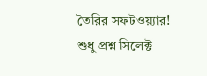তৈরির সফটওয়্যার!
শুধু প্রশ্ন সিলেক্ট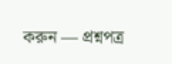করুন — প্রশ্নপত্র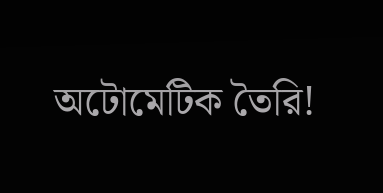অটোমেটিক তৈরি!